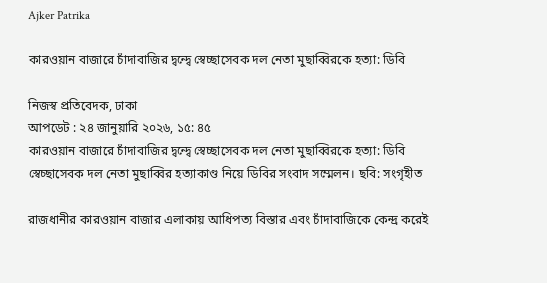Ajker Patrika

কারওয়ান বাজারে চাঁদাবাজির দ্বন্দ্বে স্বেচ্ছাসেবক দল নেতা মুছাব্বিরকে হত্যা: ডিবি

নিজস্ব প্রতিবেদক, ঢাকা
আপডেট : ২৪ জানুয়ারি ২০২৬, ১৫: ৪৫
কারওয়ান বাজারে চাঁদাবাজির দ্বন্দ্বে স্বেচ্ছাসেবক দল নেতা মুছাব্বিরকে হত্যা: ডিবি
স্বেচ্ছাসেবক দল নেতা মুছাব্বির হত্যাকাণ্ড নিয়ে ডিবির সংবাদ সম্মেলন। ছবি: সংগৃহীত

রাজধানীর কারওয়ান বাজার এলাকায় আধিপত্য বিস্তার এবং চাঁদাবাজিকে কেন্দ্র করেই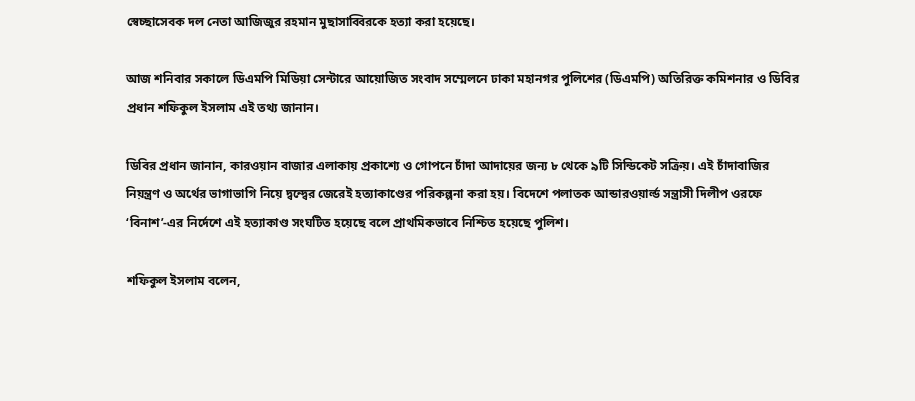স্বেচ্ছাসেবক দল নেতা আজিজুর রহমান মুছাসাব্বিরকে হত্যা করা হয়েছে।

আজ শনিবার সকালে ডিএমপি মিডিয়া সেন্টারে আয়োজিত সংবাদ সম্মেলনে ঢাকা মহানগর পুলিশের (ডিএমপি) অতিরিক্ত কমিশনার ও ডিবির প্রধান শফিকুল ইসলাম এই তথ্য জানান।

ডিবির প্রধান জানান, কারওয়ান বাজার এলাকায় প্রকাশ্যে ও গোপনে চাঁদা আদায়ের জন্য ৮ থেকে ৯টি সিন্ডিকেট সক্রিয়। এই চাঁদাবাজির নিয়ন্ত্রণ ও অর্থের ভাগাভাগি নিয়ে দ্বন্দ্বের জেরেই হত্যাকাণ্ডের পরিকল্পনা করা হয়। বিদেশে পলাতক আন্ডারওয়ার্ল্ড সন্ত্রাসী দিলীপ ওরফে ‘বিনাশ’-এর নির্দেশে এই হত্যাকাণ্ড সংঘটিত হয়েছে বলে প্রাথমিকভাবে নিশ্চিত হয়েছে পুলিশ।

শফিকুল ইসলাম বলেন,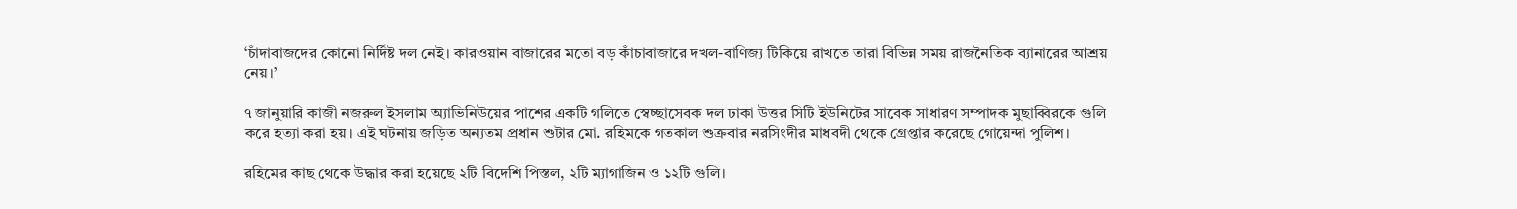‘চাঁদাবাজদের কোনো নির্দিষ্ট দল নেই। কারওয়ান বাজারের মতো বড় কাঁচাবাজারে দখল-বাণিজ্য টিকিয়ে রাখতে তারা বিভিন্ন সময় রাজনৈতিক ব্যানারের আশ্রয় নেয়।’

৭ জানুয়ারি কাজী নজরুল ইসলাম অ্যাভিনিউয়ের পাশের একটি গলিতে স্বেচ্ছাসেবক দল ঢাকা উত্তর সিটি ইউনিটের সাবেক সাধারণ সম্পাদক মুছাব্বিরকে গুলি করে হত্যা করা হয়। এই ঘটনায় জড়িত অন্যতম প্রধান শুটার মো. রহিমকে গতকাল শুক্রবার নরসিংদীর মাধবদী থেকে গ্রেপ্তার করেছে গোয়েন্দা পুলিশ।

রহিমের কাছ থেকে উদ্ধার করা হয়েছে ২টি বিদেশি পিস্তল, ২টি ম্যাগাজিন ও ১২টি গুলি।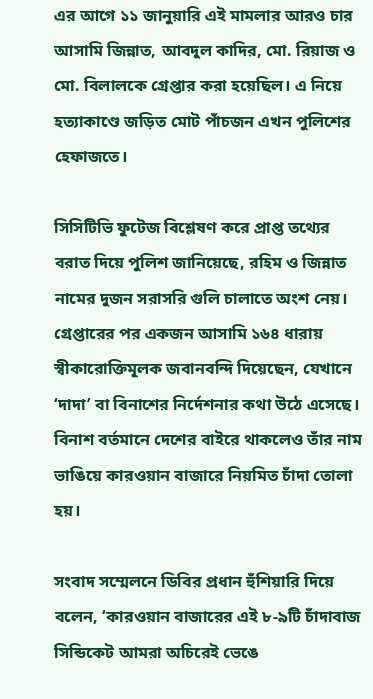এর আগে ১১ জানুয়ারি এই মামলার আরও চার আসামি জিন্নাত, আবদুল কাদির, মো. রিয়াজ ও মো. বিলালকে গ্রেপ্তার করা হয়েছিল। এ নিয়ে হত্যাকাণ্ডে জড়িত মোট পাঁচজন এখন পুলিশের হেফাজতে।

সিসিটিভি ফুটেজ বিশ্লেষণ করে প্রাপ্ত তথ্যের বরাত দিয়ে পুলিশ জানিয়েছে, রহিম ও জিন্নাত নামের দুজন সরাসরি গুলি চালাতে অংশ নেয়। গ্রেপ্তারের পর একজন আসামি ১৬৪ ধারায় স্বীকারোক্তিমূলক জবানবন্দি দিয়েছেন, যেখানে ‘দাদা’ বা বিনাশের নির্দেশনার কথা উঠে এসেছে। বিনাশ বর্তমানে দেশের বাইরে থাকলেও তাঁর নাম ভাঙিয়ে কারওয়ান বাজারে নিয়মিত চাঁদা তোলা হয়।

সংবাদ সম্মেলনে ডিবির প্রধান হুঁশিয়ারি দিয়ে বলেন, ‘কারওয়ান বাজারের এই ৮-৯টি চাঁদাবাজ সিন্ডিকেট আমরা অচিরেই ভেঙে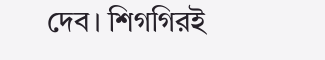দেব। শিগগিরই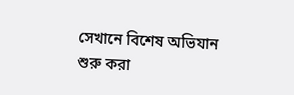সেখানে বিশেষ অভিযান শুরু করা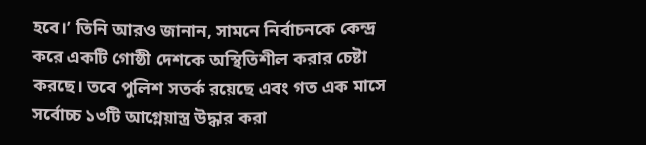হবে।’ তিনি আরও জানান, সামনে নির্বাচনকে কেন্দ্র করে একটি গোষ্ঠী দেশকে অস্থিতিশীল করার চেষ্টা করছে। তবে পুলিশ সতর্ক রয়েছে এবং গত এক মাসে সর্বোচ্চ ১৩টি আগ্নেয়াস্ত্র উদ্ধার করা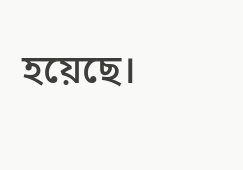হয়েছে।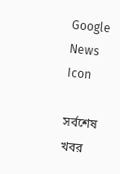Google News Icon

সর্বশেষ খবর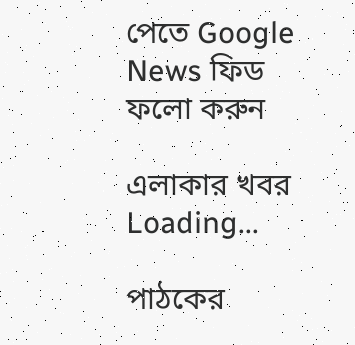পেতে Google News ফিড ফলো করুন

এলাকার খবর
Loading...

পাঠকের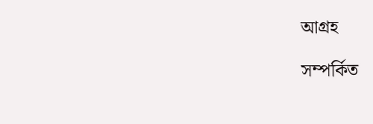আগ্রহ

সম্পর্কিত